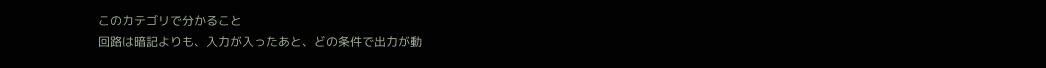このカテゴリで分かること
回路は暗記よりも、入力が入ったあと、どの条件で出力が動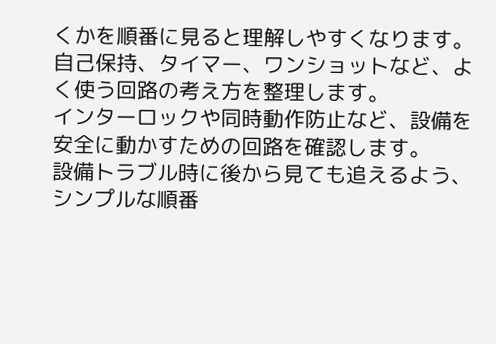くかを順番に見ると理解しやすくなります。
自己保持、タイマー、ワンショットなど、よく使う回路の考え方を整理します。
インターロックや同時動作防止など、設備を安全に動かすための回路を確認します。
設備トラブル時に後から見ても追えるよう、シンプルな順番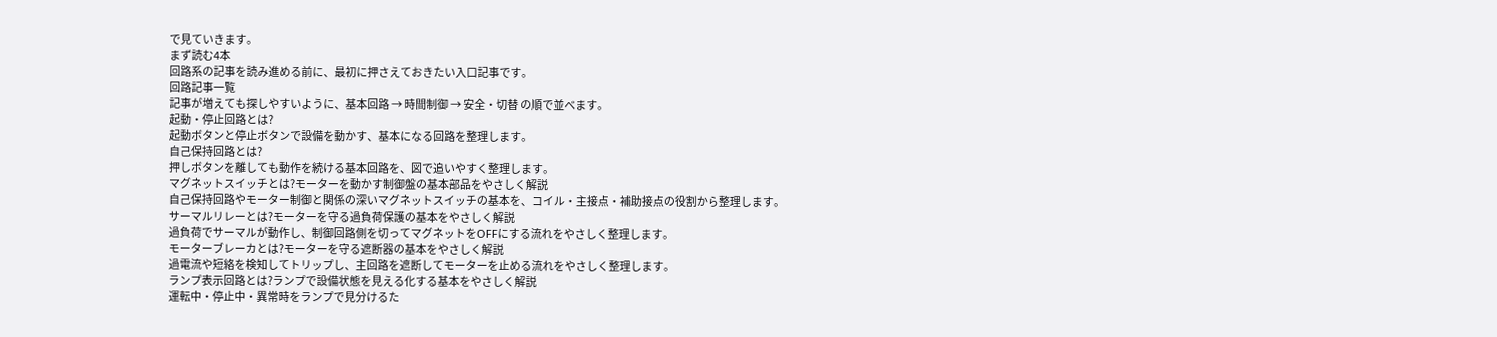で見ていきます。
まず読む4本
回路系の記事を読み進める前に、最初に押さえておきたい入口記事です。
回路記事一覧
記事が増えても探しやすいように、基本回路 → 時間制御 → 安全・切替 の順で並べます。
起動・停止回路とは?
起動ボタンと停止ボタンで設備を動かす、基本になる回路を整理します。
自己保持回路とは?
押しボタンを離しても動作を続ける基本回路を、図で追いやすく整理します。
マグネットスイッチとは?モーターを動かす制御盤の基本部品をやさしく解説
自己保持回路やモーター制御と関係の深いマグネットスイッチの基本を、コイル・主接点・補助接点の役割から整理します。
サーマルリレーとは?モーターを守る過負荷保護の基本をやさしく解説
過負荷でサーマルが動作し、制御回路側を切ってマグネットをOFFにする流れをやさしく整理します。
モーターブレーカとは?モーターを守る遮断器の基本をやさしく解説
過電流や短絡を検知してトリップし、主回路を遮断してモーターを止める流れをやさしく整理します。
ランプ表示回路とは?ランプで設備状態を見える化する基本をやさしく解説
運転中・停止中・異常時をランプで見分けるた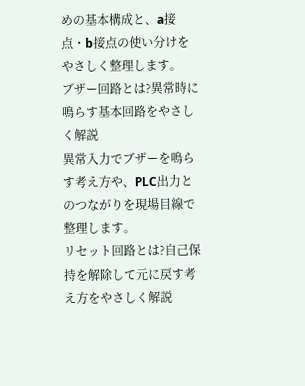めの基本構成と、a接点・b接点の使い分けをやさしく整理します。
ブザー回路とは?異常時に鳴らす基本回路をやさしく解説
異常入力でブザーを鳴らす考え方や、PLC出力とのつながりを現場目線で整理します。
リセット回路とは?自己保持を解除して元に戻す考え方をやさしく解説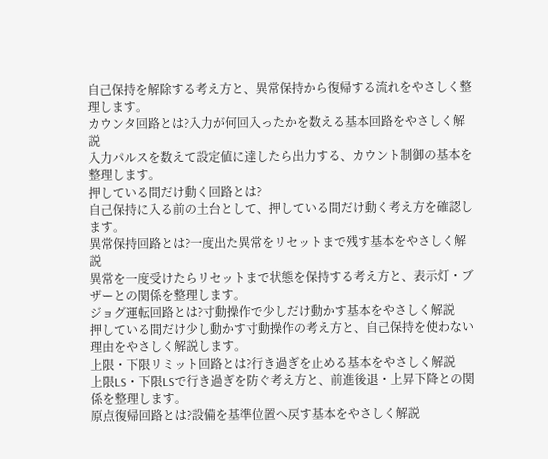自己保持を解除する考え方と、異常保持から復帰する流れをやさしく整理します。
カウンタ回路とは?入力が何回入ったかを数える基本回路をやさしく解説
入力パルスを数えて設定値に達したら出力する、カウント制御の基本を整理します。
押している間だけ動く回路とは?
自己保持に入る前の土台として、押している間だけ動く考え方を確認します。
異常保持回路とは?一度出た異常をリセットまで残す基本をやさしく解説
異常を一度受けたらリセットまで状態を保持する考え方と、表示灯・ブザーとの関係を整理します。
ジョグ運転回路とは?寸動操作で少しだけ動かす基本をやさしく解説
押している間だけ少し動かす寸動操作の考え方と、自己保持を使わない理由をやさしく解説します。
上限・下限リミット回路とは?行き過ぎを止める基本をやさしく解説
上限LS・下限LSで行き過ぎを防ぐ考え方と、前進後退・上昇下降との関係を整理します。
原点復帰回路とは?設備を基準位置へ戻す基本をやさしく解説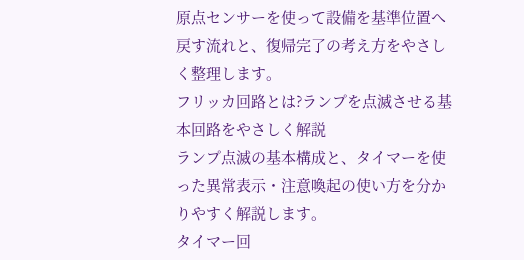原点センサーを使って設備を基準位置へ戻す流れと、復帰完了の考え方をやさしく整理します。
フリッカ回路とは?ランプを点滅させる基本回路をやさしく解説
ランプ点滅の基本構成と、タイマーを使った異常表示・注意喚起の使い方を分かりやすく解説します。
タイマー回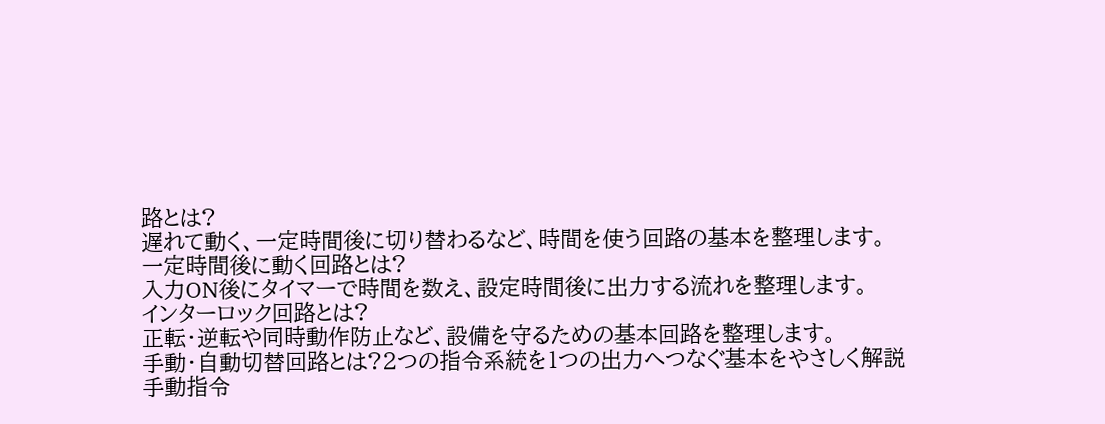路とは?
遅れて動く、一定時間後に切り替わるなど、時間を使う回路の基本を整理します。
一定時間後に動く回路とは?
入力ON後にタイマーで時間を数え、設定時間後に出力する流れを整理します。
インターロック回路とは?
正転・逆転や同時動作防止など、設備を守るための基本回路を整理します。
手動・自動切替回路とは?2つの指令系統を1つの出力へつなぐ基本をやさしく解説
手動指令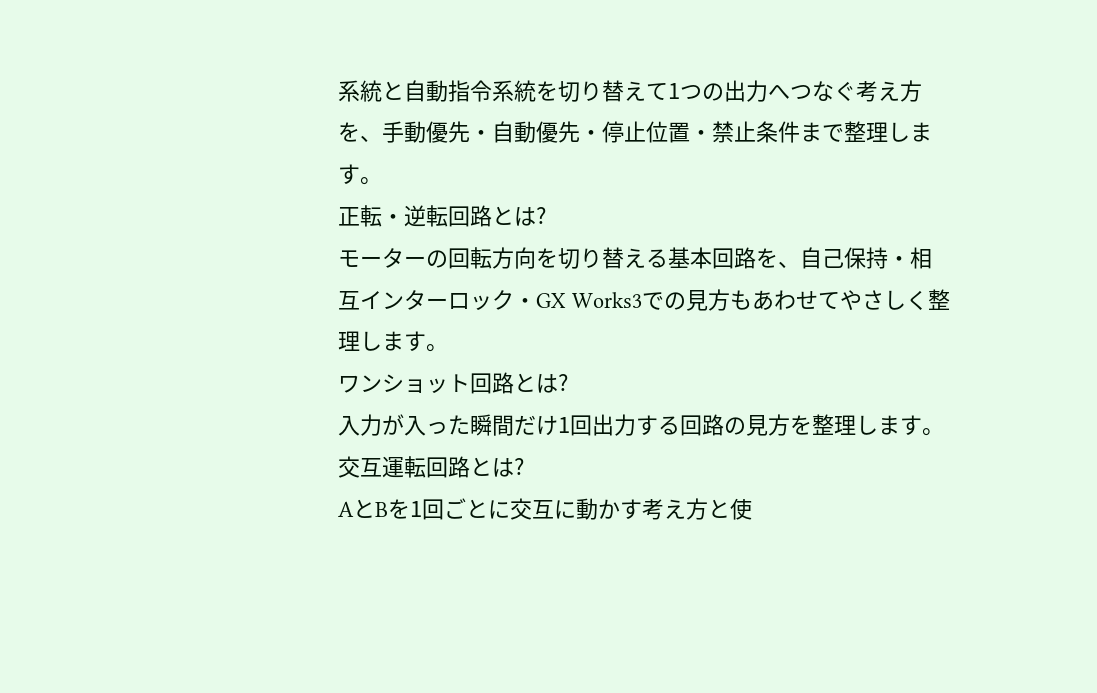系統と自動指令系統を切り替えて1つの出力へつなぐ考え方を、手動優先・自動優先・停止位置・禁止条件まで整理します。
正転・逆転回路とは?
モーターの回転方向を切り替える基本回路を、自己保持・相互インターロック・GX Works3での見方もあわせてやさしく整理します。
ワンショット回路とは?
入力が入った瞬間だけ1回出力する回路の見方を整理します。
交互運転回路とは?
AとBを1回ごとに交互に動かす考え方と使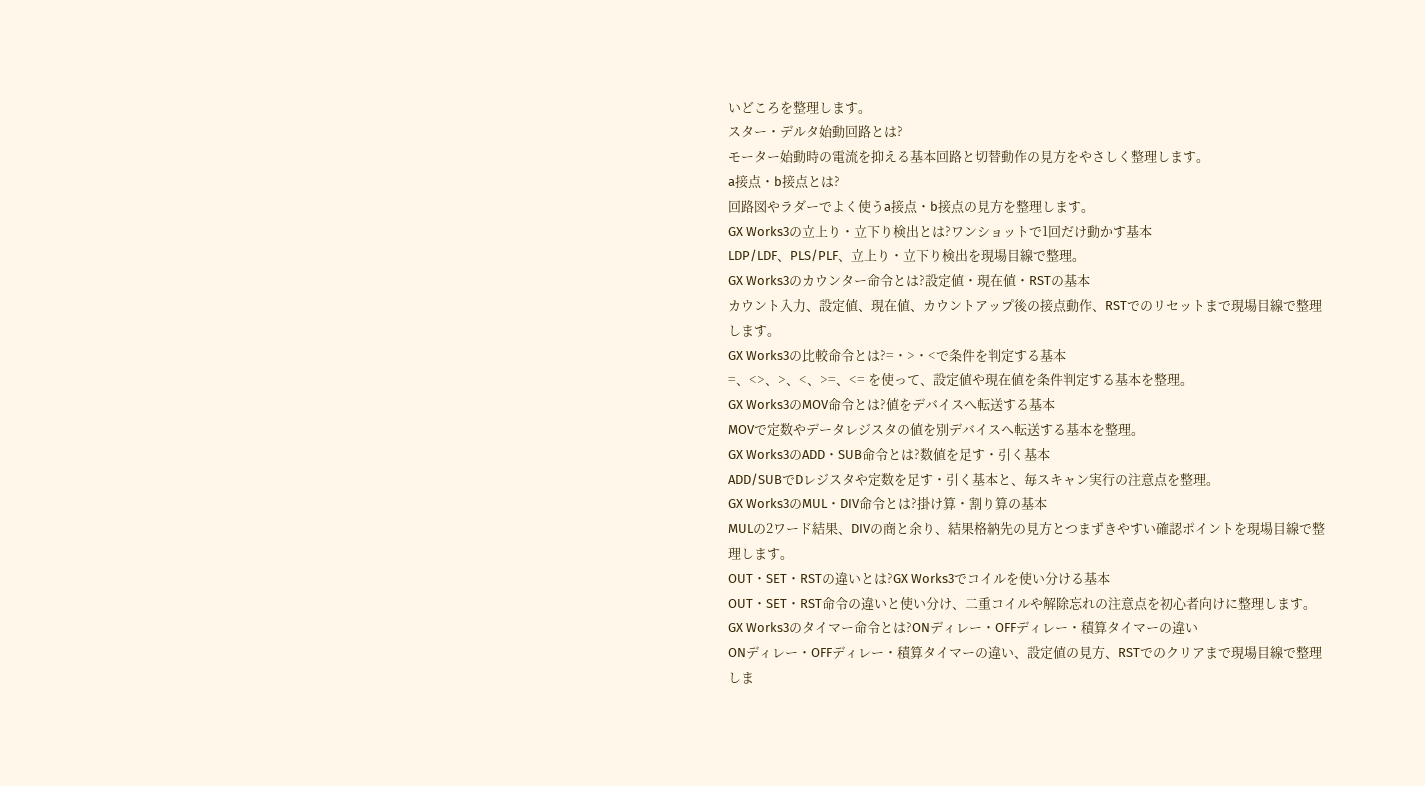いどころを整理します。
スター・デルタ始動回路とは?
モーター始動時の電流を抑える基本回路と切替動作の見方をやさしく整理します。
a接点・b接点とは?
回路図やラダーでよく使うa接点・b接点の見方を整理します。
GX Works3の立上り・立下り検出とは?ワンショットで1回だけ動かす基本
LDP/LDF、PLS/PLF、立上り・立下り検出を現場目線で整理。
GX Works3のカウンター命令とは?設定値・現在値・RSTの基本
カウント入力、設定値、現在値、カウントアップ後の接点動作、RSTでのリセットまで現場目線で整理します。
GX Works3の比較命令とは?=・>・<で条件を判定する基本
=、<>、>、<、>=、<= を使って、設定値や現在値を条件判定する基本を整理。
GX Works3のMOV命令とは?値をデバイスへ転送する基本
MOVで定数やデータレジスタの値を別デバイスへ転送する基本を整理。
GX Works3のADD・SUB命令とは?数値を足す・引く基本
ADD/SUBでDレジスタや定数を足す・引く基本と、毎スキャン実行の注意点を整理。
GX Works3のMUL・DIV命令とは?掛け算・割り算の基本
MULの2ワード結果、DIVの商と余り、結果格納先の見方とつまずきやすい確認ポイントを現場目線で整理します。
OUT・SET・RSTの違いとは?GX Works3でコイルを使い分ける基本
OUT・SET・RST命令の違いと使い分け、二重コイルや解除忘れの注意点を初心者向けに整理します。
GX Works3のタイマー命令とは?ONディレー・OFFディレー・積算タイマーの違い
ONディレー・OFFディレー・積算タイマーの違い、設定値の見方、RSTでのクリアまで現場目線で整理しま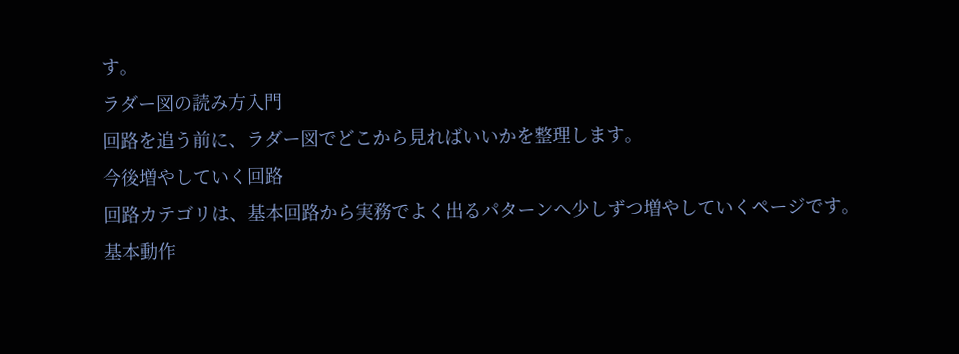す。
ラダー図の読み方入門
回路を追う前に、ラダー図でどこから見ればいいかを整理します。
今後増やしていく回路
回路カテゴリは、基本回路から実務でよく出るパターンへ少しずつ増やしていくページです。
基本動作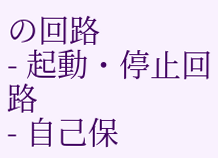の回路
- 起動・停止回路
- 自己保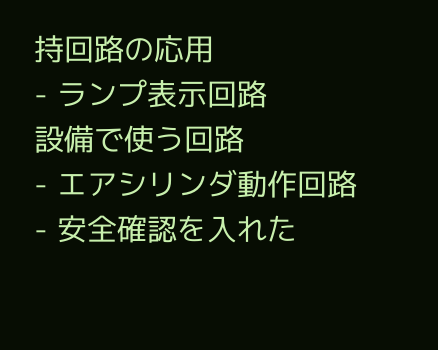持回路の応用
- ランプ表示回路
設備で使う回路
- エアシリンダ動作回路
- 安全確認を入れた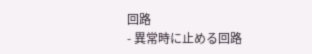回路
- 異常時に止める回路